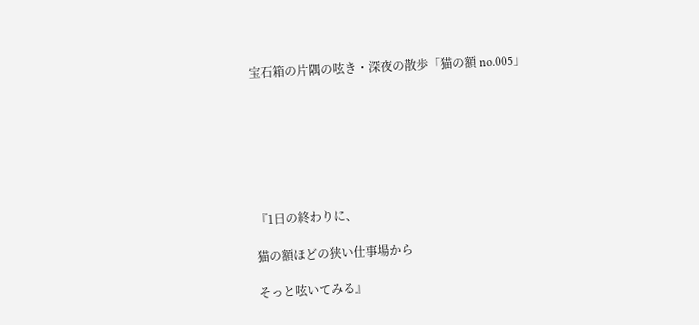宝石箱の片隅の呟き・深夜の散歩「猫の額 no.005」







『1日の終わりに、

猫の額ほどの狭い仕事場から

そっと呟いてみる』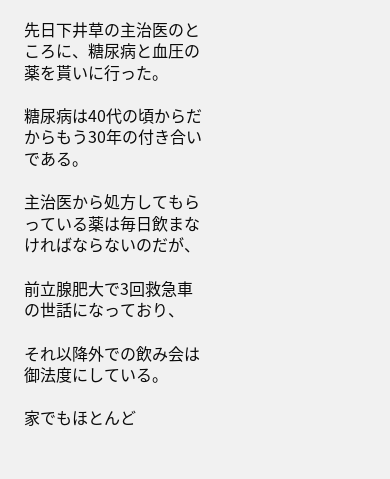先日下井草の主治医のところに、糖尿病と血圧の薬を貰いに行った。

糖尿病は40代の頃からだからもう30年の付き合いである。

主治医から処方してもらっている薬は毎日飲まなければならないのだが、

前立腺肥大で3回救急車の世話になっており、

それ以降外での飲み会は御法度にしている。

家でもほとんど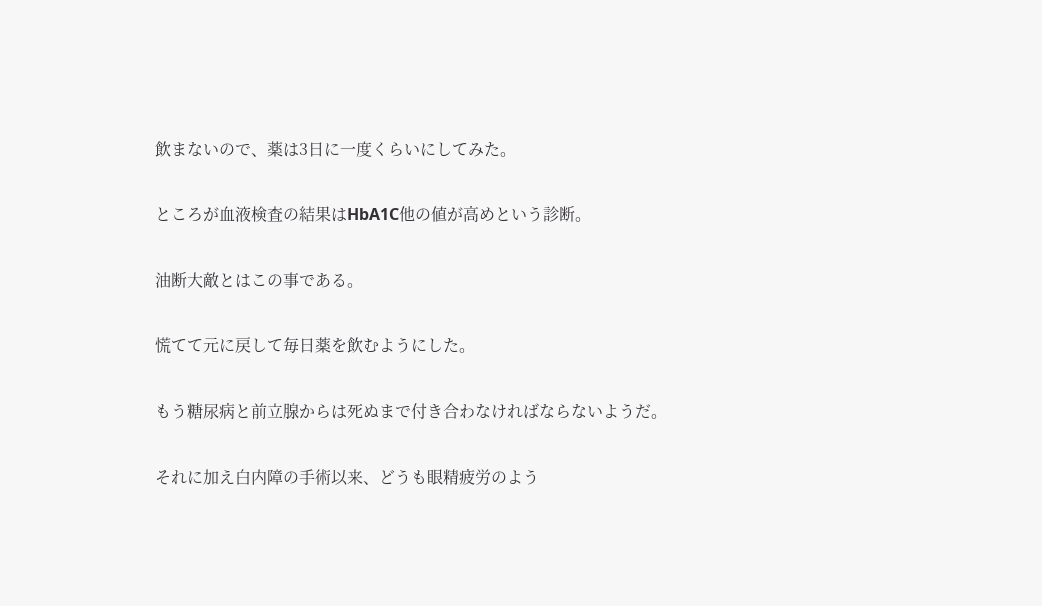飲まないので、薬は3日に一度くらいにしてみた。

ところが血液検査の結果はHbA1C他の値が高めという診断。

油断大敵とはこの事である。

慌てて元に戻して毎日薬を飲むようにした。

もう糖尿病と前立腺からは死ぬまで付き合わなければならないようだ。

それに加え白内障の手術以来、どうも眼精疲労のよう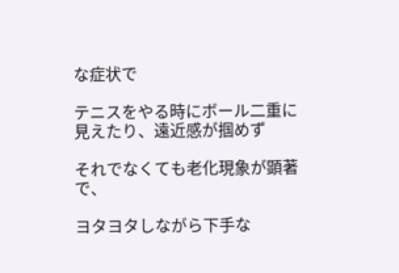な症状で

テニスをやる時にボール二重に見えたり、遠近感が掴めず

それでなくても老化現象が顕著で、

ヨタヨタしながら下手な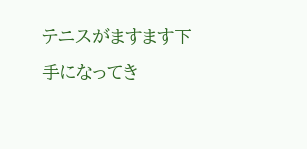テニスがますます下手になってき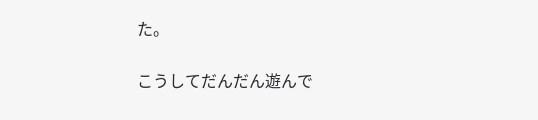た。

こうしてだんだん遊んで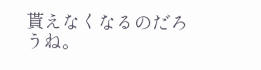貰えなくなるのだろうね。